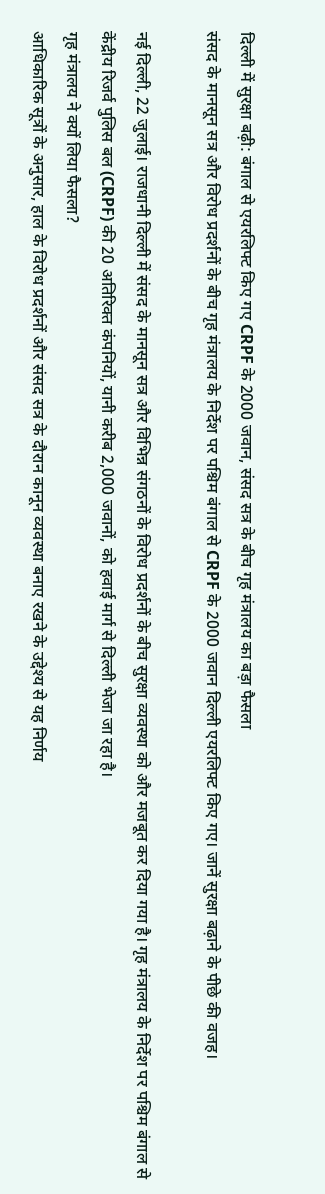दिल्ली में सुरक्षा बढ़ी: बंगाल से एयरलिफ्ट किए गए CRPF के 2000 जवान, संसद सत्र के बीच गृह मंत्रालय का बड़ा फैसला
संसद के मानसून सत्र और विरोध प्रदर्शनों के बीच गृह मंत्रालय के निर्देश पर पश्चिम बंगाल से CRPF के 2000 जवान दिल्ली एयरलिफ्ट किए गए। जानें सुरक्षा बढ़ाने के पीछे की वजह।

नई दिल्ली, 22 जुलाई। राजधानी दिल्ली में संसद के मानसून सत्र और विभिन्न संगठनों के विरोध प्रदर्शनों के बीच सुरक्षा व्यवस्था को और मजबूत कर दिया गया है। गृह मंत्रालय के निर्देश पर पश्चिम बंगाल से केंद्रीय रिजर्व पुलिस बल (CRPF) की 20 अतिरिक्त कंपनियों, यानी करीब 2,000 जवानों, को हवाई मार्ग से दिल्ली भेजा जा रहा है।
गृह मंत्रालय ने क्यों लिया फैसला?
आधिकारिक सूत्रों के अनुसार, हाल के विरोध प्रदर्शनों और संसद सत्र के दौरान कानून व्यवस्था बनाए रखने के उद्देश्य से यह निर्णय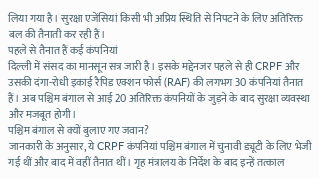लिया गया है। सुरक्षा एजेंसियां किसी भी अप्रिय स्थिति से निपटने के लिए अतिरिक्त बल की तैनाती कर रही हैं।
पहले से तैनात हैं कई कंपनियां
दिल्ली में संसद का मानसून सत्र जारी है। इसके मद्देनजर पहले से ही CRPF और उसकी दंगा-रोधी इकाई रैपिड एक्शन फोर्स (RAF) की लगभग 30 कंपनियां तैनात हैं। अब पश्चिम बंगाल से आई 20 अतिरिक्त कंपनियों के जुड़ने के बाद सुरक्षा व्यवस्था और मजबूत होगी।
पश्चिम बंगाल से क्यों बुलाए गए जवान?
जानकारी के अनुसार, ये CRPF कंपनियां पश्चिम बंगाल में चुनावी ड्यूटी के लिए भेजी गई थीं और बाद में वहीं तैनात थीं। गृह मंत्रालय के निर्देश के बाद इन्हें तत्काल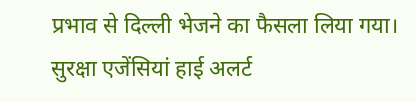प्रभाव से दिल्ली भेजने का फैसला लिया गया।
सुरक्षा एजेंसियां हाई अलर्ट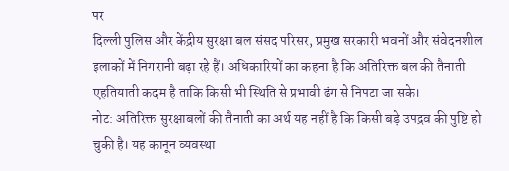पर
दिल्ली पुलिस और केंद्रीय सुरक्षा बल संसद परिसर, प्रमुख सरकारी भवनों और संवेदनशील इलाकों में निगरानी बढ़ा रहे हैं। अधिकारियों का कहना है कि अतिरिक्त बल की तैनाती एहतियाती कदम है ताकि किसी भी स्थिति से प्रभावी ढंग से निपटा जा सके।
नोट: अतिरिक्त सुरक्षाबलों की तैनाती का अर्थ यह नहीं है कि किसी बड़े उपद्रव की पुष्टि हो चुकी है। यह कानून व्यवस्था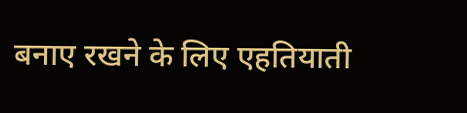बनाए रखने के लिए एहतियाती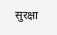सुरक्षा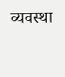व्यवस्था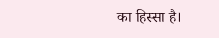का हिस्सा है।